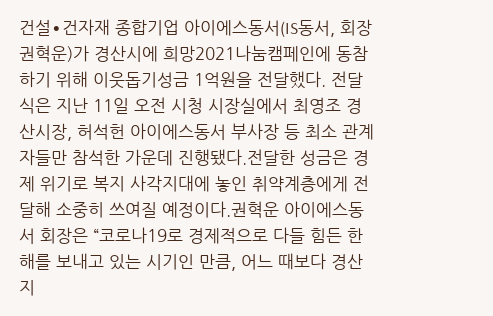건설∙건자재 종합기업 아이에스동서(IS동서, 회장 권혁운)가 경산시에 희망2021나눔캠페인에 동참하기 위해 이웃돕기성금 1억원을 전달했다. 전달식은 지난 11일 오전 시청 시장실에서 최영조 경산시장, 허석헌 아이에스동서 부사장 등 최소 관계자들만 참석한 가운데 진행됐다.전달한 성금은 경제 위기로 복지 사각지대에 놓인 취약계층에게 전달해 소중히 쓰여질 예정이다.권혁운 아이에스동서 회장은 “코로나19로 경제적으로 다들 힘든 한 해를 보내고 있는 시기인 만큼, 어느 때보다 경산지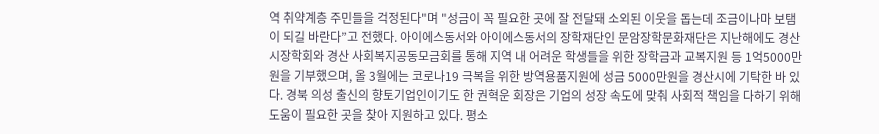역 취약계층 주민들을 걱정된다"며 "성금이 꼭 필요한 곳에 잘 전달돼 소외된 이웃을 돕는데 조금이나마 보탬이 되길 바란다”고 전했다. 아이에스동서와 아이에스동서의 장학재단인 문암장학문화재단은 지난해에도 경산시장학회와 경산 사회복지공동모금회를 통해 지역 내 어려운 학생들을 위한 장학금과 교복지원 등 1억5000만원을 기부했으며, 올 3월에는 코로나19 극복을 위한 방역용품지원에 성금 5000만원을 경산시에 기탁한 바 있다. 경북 의성 출신의 향토기업인이기도 한 권혁운 회장은 기업의 성장 속도에 맞춰 사회적 책임을 다하기 위해 도움이 필요한 곳을 찾아 지원하고 있다. 평소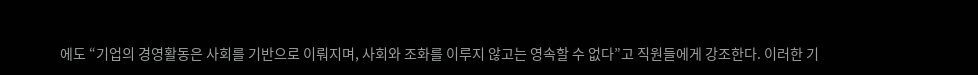에도 “기업의 경영활동은 사회를 기반으로 이뤄지며, 사회와 조화를 이루지 않고는 영속할 수 없다”고 직원들에게 강조한다. 이러한 기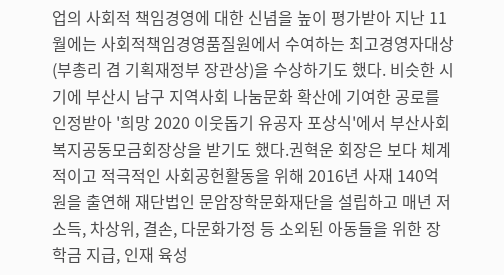업의 사회적 책임경영에 대한 신념을 높이 평가받아 지난 11월에는 사회적책임경영품질원에서 수여하는 최고경영자대상(부총리 겸 기획재정부 장관상)을 수상하기도 했다. 비슷한 시기에 부산시 남구 지역사회 나눔문화 확산에 기여한 공로를 인정받아 '희망 2020 이웃돕기 유공자 포상식'에서 부산사회복지공동모금회장상을 받기도 했다.권혁운 회장은 보다 체계적이고 적극적인 사회공헌활동을 위해 2016년 사재 140억 원을 출연해 재단법인 문암장학문화재단을 설립하고 매년 저소득, 차상위, 결손, 다문화가정 등 소외된 아동들을 위한 장학금 지급, 인재 육성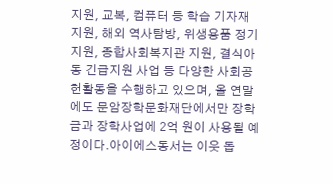지원, 교복, 컴퓨터 등 학습 기자재 지원, 해외 역사탐방, 위생용품 정기 지원, 종합사회복지관 지원, 결식아동 긴급지원 사업 등 다양한 사회공헌활동을 수행하고 있으며, 올 연말에도 문암장학문화재단에서만 장학금과 장학사업에 2억 원이 사용될 예정이다.아이에스동서는 이웃 돕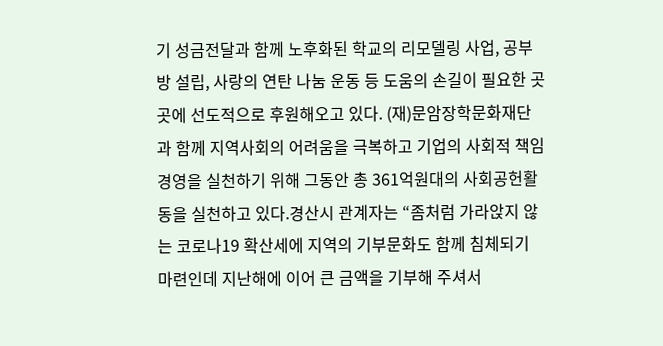기 성금전달과 함께 노후화된 학교의 리모델링 사업, 공부방 설립, 사랑의 연탄 나눔 운동 등 도움의 손길이 필요한 곳곳에 선도적으로 후원해오고 있다. (재)문암장학문화재단과 함께 지역사회의 어려움을 극복하고 기업의 사회적 책임경영을 실천하기 위해 그동안 총 361억원대의 사회공헌활동을 실천하고 있다.경산시 관계자는 “좀처럼 가라앉지 않는 코로나19 확산세에 지역의 기부문화도 함께 침체되기 마련인데 지난해에 이어 큰 금액을 기부해 주셔서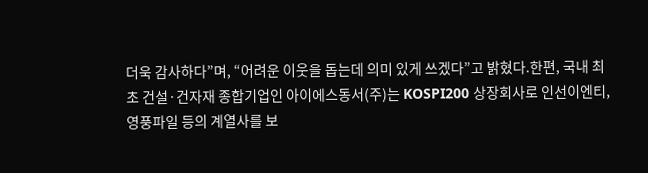더욱 감사하다”며, “어려운 이웃을 돕는데 의미 있게 쓰겠다”고 밝혔다.한편, 국내 최초 건설·건자재 종합기업인 아이에스동서(주)는 KOSPI200 상장회사로 인선이엔티, 영풍파일 등의 계열사를 보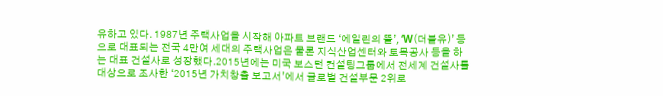유하고 있다. 1987년 주택사업을 시작해 아파트 브랜드 ‘에일린의 뜰’, ‘W(더블유)’ 등으로 대표되는 전국 4만여 세대의 주택사업은 물론 지식산업센터와 토목공사 등을 하는 대표 건설사로 성장했다.2015년에는 미국 보스턴 컨설팅그룹에서 전세계 건설사를 대상으로 조사한 ‘2015년 가치창출 보고서’에서 글로벌 건설부문 2위로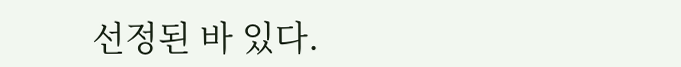선정된 바 있다.